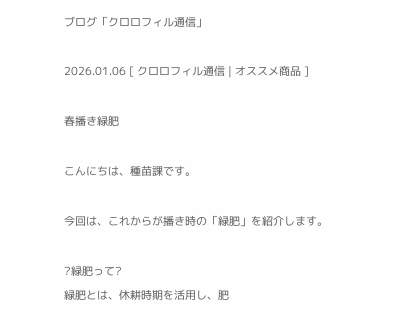ブログ「クロロフィル通信」

2026.01.06 [ クロロフィル通信 | オススメ商品 ]

春播き緑肥

こんにちは、種苗課です。

今回は、これからが播き時の「緑肥」を紹介します。

?緑肥って?
緑肥とは、休耕時期を活用し、肥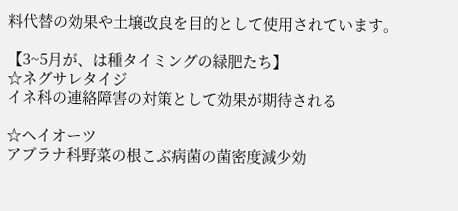料代替の効果や土壌改良を目的として使用されています。

【3~5月が、は種タイミングの緑肥たち】
☆ネグサレタイジ
イネ科の連絡障害の対策として効果が期待される

☆ヘイオーツ
アブラナ科野菜の根こぶ病菌の菌密度減少効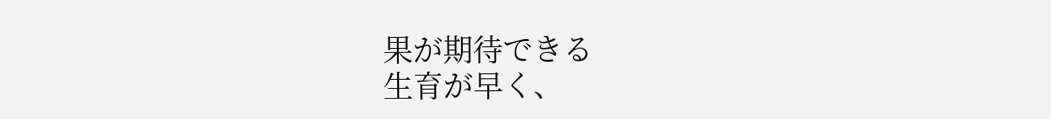果が期待できる
生育が早く、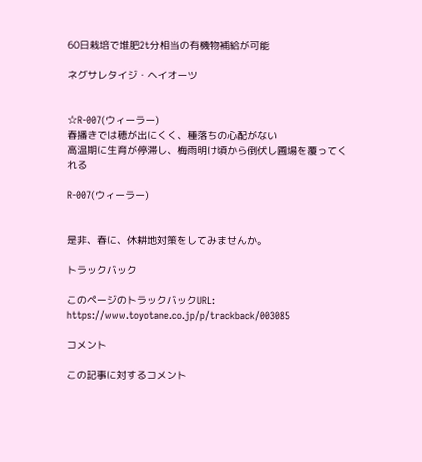60日栽培で堆肥2t分相当の有機物補給が可能

ネグサレタイジ・ヘイオーツ


☆R-007(ウィーラー)
春播きでは穂が出にくく、種落ちの心配がない
高温期に生育が停滞し、梅雨明け頃から倒伏し圃場を覆ってくれる

R-007(ウィーラー)


是非、春に、休耕地対策をしてみませんか。

トラックバック

このページのトラックバックURL:
https://www.toyotane.co.jp/p/trackback/003085

コメント

この記事に対するコメント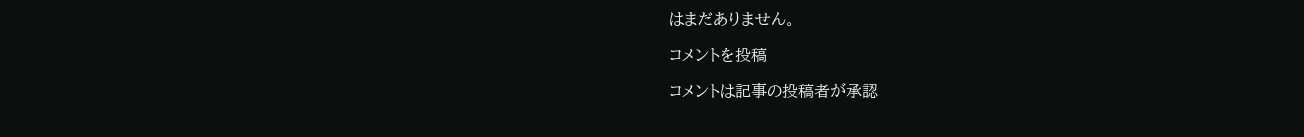はまだありません。

コメントを投稿

コメントは記事の投稿者が承認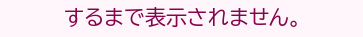するまで表示されません。